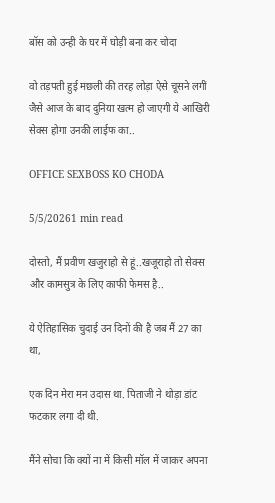बॉस को उन्ही के घर में घोड़ी बना कर चोदा

वो तड़पती हुई मछली की तरह लोड़ा ऐसे चूसने लगीं जैसे आज के बाद दुनिया खत्म हो जाएगी ये आखिरी सेक्स होगा उनकी लाईफ का..

OFFICE SEXBOSS KO CHODA

5/5/20261 min read

दोस्तो, मैं प्रवीण खजुराहो से हूं..खजूराहो तो सेक्स और कामसुत्र के लिए काफी फेमस है..

ये ऐतिहासिक चुदाई उन दिनों की है जब मैं 27 का था,

एक दिन मेरा मन उदास था. पिताजी ने थोड़ा डांट फटकार लगा दी थी.

मैंने सोचा कि क्यों ना में किसी मॉल में जाकर अपना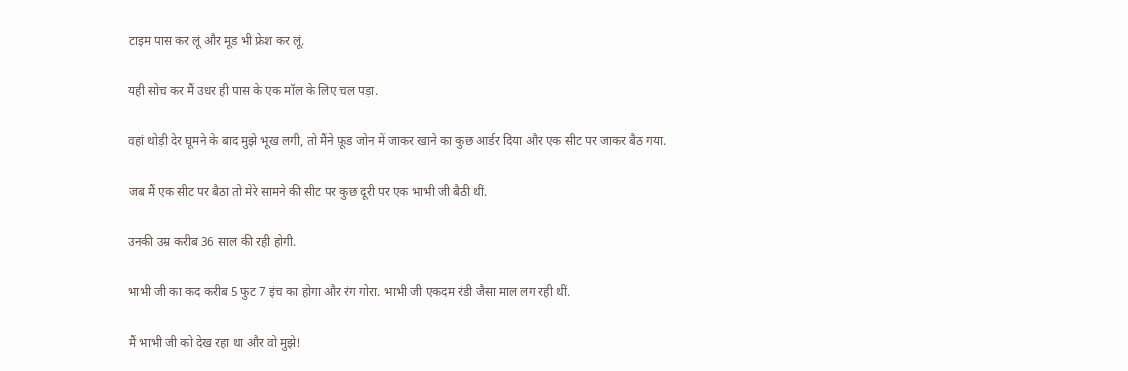टाइम पास कर लूं और मूड भी फ्रेश कर लूं.

यही सोच कर मैं उधर ही पास के एक मॉल के लिए चल पड़ा.

वहां थोड़ी देर घूमने के बाद मुझे भूख लगी, तो मैंने फ़ूड जोन में जाकर खाने का कुछ आर्डर दिया और एक सीट पर जाकर बैठ गया.

जब मैं एक सीट पर बैठा तो मेरे सामने की सीट पर कुछ दूरी पर एक भाभी जी बैठी थीं.

उनकी उम्र करीब 36 साल की रही होगी.

भाभी जी का कद करीब 5 फुट 7 इंच का होगा और रंग गोरा. भाभी जी एकदम रंडी जैसा माल लग रही थीं.

मैं भाभी जी को देख रहा था और वो मुझे!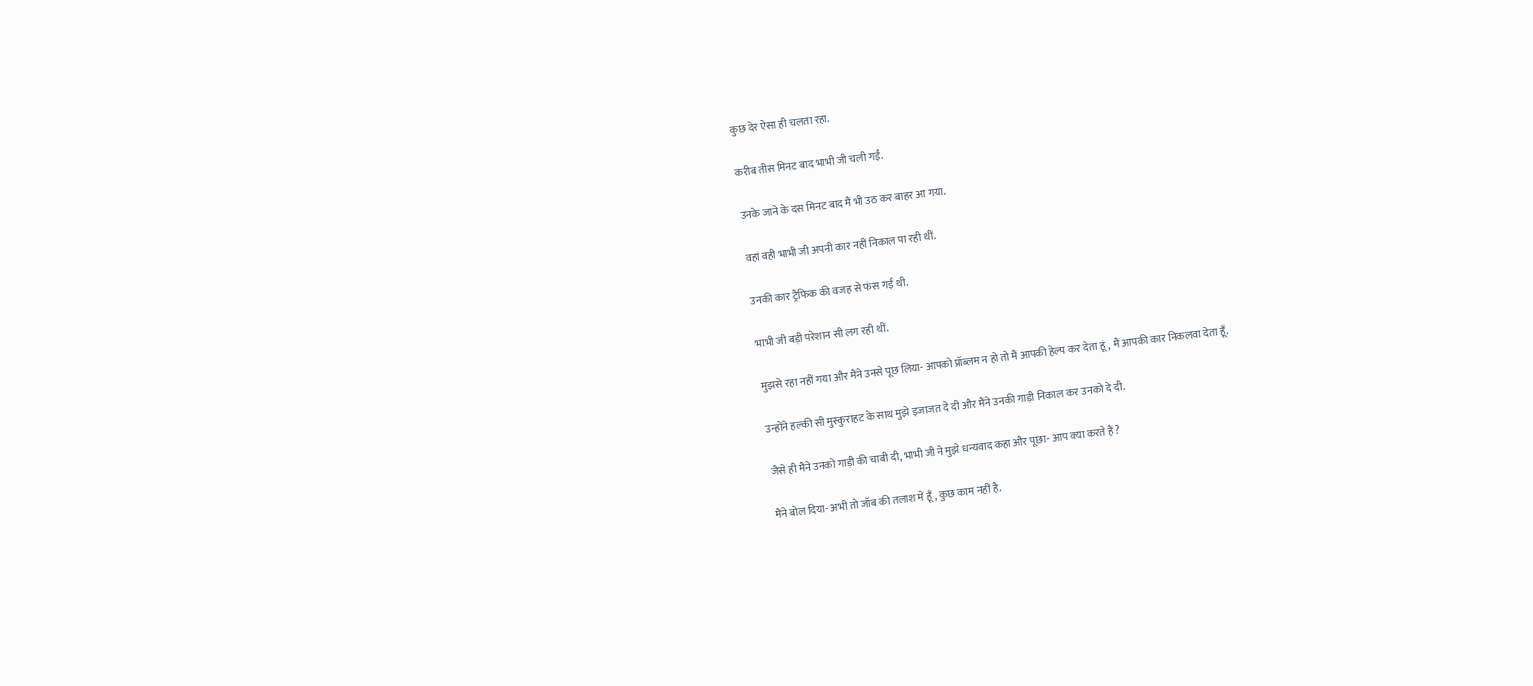कुछ देर ऐसा ही चलता रहा.

करीब तीस मिनट बाद भाभी जी चली गईं.

उनके जाने के दस मिनट बाद मैं भी उठ कर बाहर आ गया.

वहां वही भाभी जी अपनी कार नहीं निकाल पा रही थीं.

उनकी कार ट्रैफिक की वजह से फंस गई थी.

भाभी जी बड़ी परेशान सी लग रही थीं.

मुझसे रहा नहीं गया और मैंने उनसे पूछ लिया- आपको प्रॉब्लम न हो तो मैं आपकी हेल्प कर देता हूं, मैं आपकी कार निकलवा देता हूँ.

उन्होंने हल्की सी मुस्कुराहट के साथ मुझे इजाजत दे दी और मैंने उनकी गाड़ी निकाल कर उनको दे दी.

जैसे ही मैंने उनको गाड़ी की चाबी दी, भाभी जी ने मुझे धन्यवाद कहा और पूछा- आप क्या करते हैं?

मैंने बोल दिया- अभी तो जॉब की तलाश में हूँ, कुछ काम नहीं है.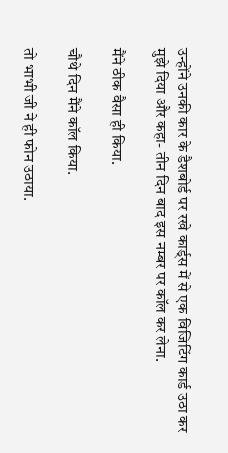उन्होंने उनकी कार के डैशबोर्ड पर रखे कार्ड्स में से एक विजिटिंग कार्ड उठा कर मुझे दिया और कहा- तीन दिन बाद इस नम्बर पर कॉल कर लेना.

मैंने ठीक वैसा ही किया.

चौथे दिन मैंने कॉल किया.

तो भाभी जी ने ही फोन उठाया.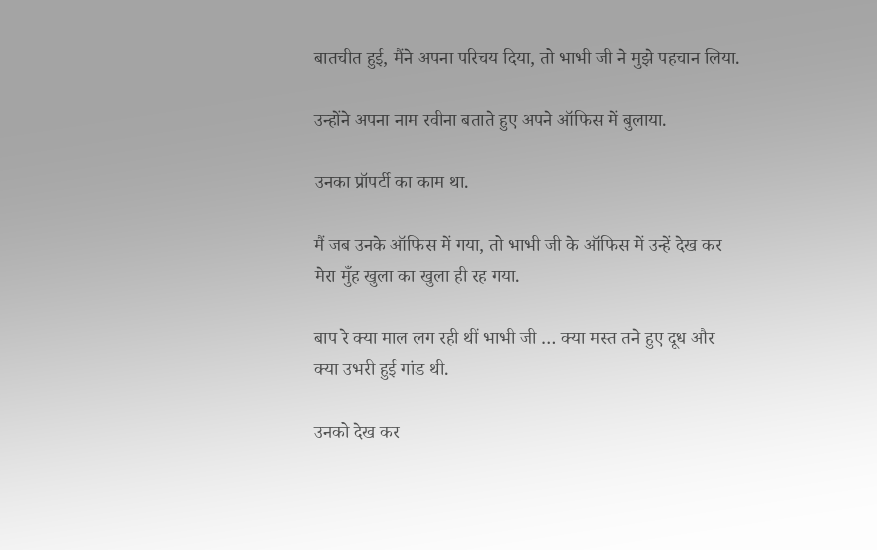बातचीत हुई, मैंने अपना परिचय दिया, तो भाभी जी ने मुझे पहचान लिया.

उन्होंने अपना नाम रवीना बताते हुए अपने ऑफिस में बुलाया.

उनका प्रॉपर्टी का काम था.

मैं जब उनके ऑफिस में गया, तो भाभी जी के ऑफिस में उन्हें देख कर मेरा मुँह खुला का खुला ही रह गया.

बाप रे क्या माल लग रही थीं भाभी जी … क्या मस्त तने हुए दूध और क्या उभरी हुई गांड थी.

उनको देख कर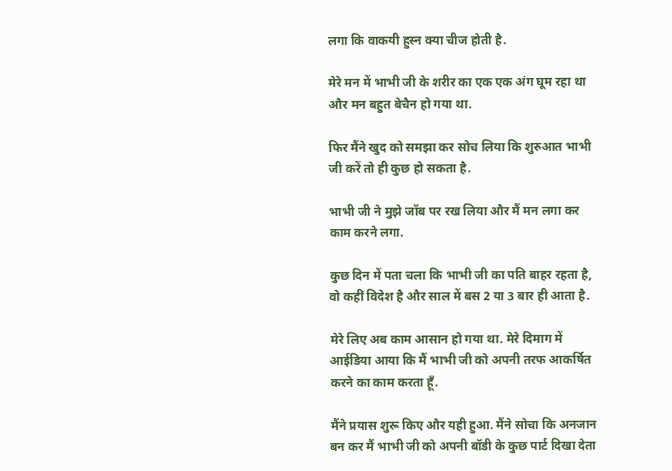लगा कि वाकयी हुस्न क्या चीज होती है.

मेरे मन में भाभी जी के शरीर का एक एक अंग घूम रहा था और मन बहुत बेचैन हो गया था.

फिर मैंने खुद को समझा कर सोच लिया कि शुरुआत भाभी जी करें तो ही कुछ हो सकता है.

भाभी जी ने मुझे जॉब पर रख लिया और मैं मन लगा कर काम करने लगा.

कुछ दिन में पता चला कि भाभी जी का पति बाहर रहता है, वो कहीं विदेश है और साल में बस 2 या 3 बार ही आता है.

मेरे लिए अब काम आसान हो गया था. मेरे दिमाग में आईडिया आया कि मैं भाभी जी को अपनी तरफ आकर्षित करने का काम करता हूँ.

मैंने प्रयास शुरू किए और यही हुआ. मैंने सोचा कि अनजान बन कर मैं भाभी जी को अपनी बॉडी के कुछ पार्ट दिखा देता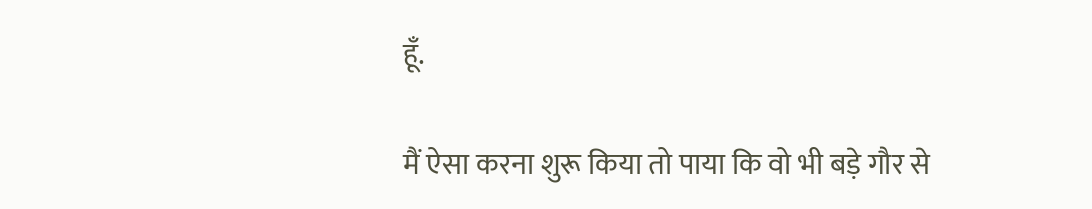हूँ.

मैं ऐसा करना शुरू किया तो पाया कि वो भी बड़े गौर से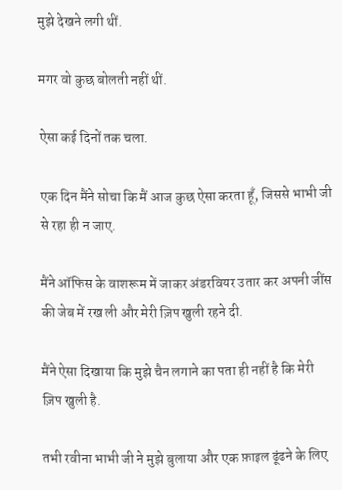मुझे देखने लगी थीं.

मगर वो कुछ बोलती नहीं थीं.

ऐसा कई दिनों तक चला.

एक दिन मैंने सोचा कि मैं आज कुछ ऐसा करता हूँ, जिससे भाभी जी से रहा ही न जाए.

मैंने ऑफिस के वाशरूम में जाकर अंडरवियर उतार कर अपनी जींस की जेब में रख ली और मेरी ज़िप खुली रहने दी.

मैंने ऐसा दिखाया कि मुझे चैन लगाने का पता ही नहीं है कि मेरी ज़िप खुली है.

तभी रवीना भाभी जी ने मुझे बुलाया और एक फ़ाइल ढूंढने के लिए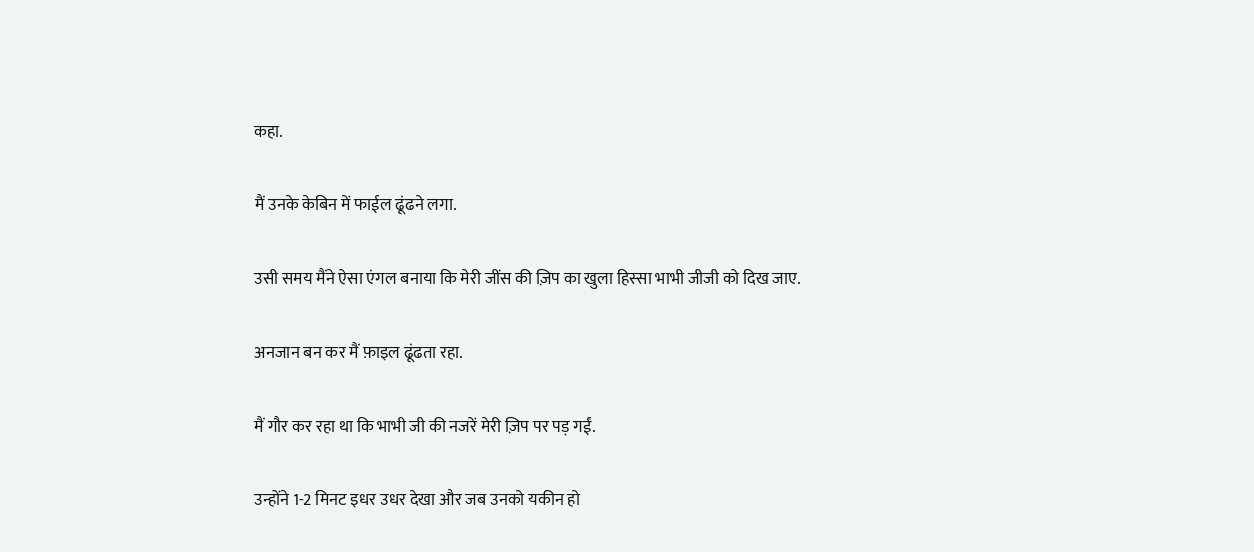कहा.

मैं उनके केबिन में फाईल ढूंढने लगा.

उसी समय मैंने ऐसा एंगल बनाया कि मेरी जींस की ज़िप का खुला हिस्सा भाभी जीजी को दिख जाए.

अनजान बन कर मैं फ़ाइल ढूंढता रहा.

मैं गौर कर रहा था कि भाभी जी की नजरें मेरी ज़िप पर पड़ गईं.

उन्होंने 1-2 मिनट इधर उधर देखा और जब उनको यकीन हो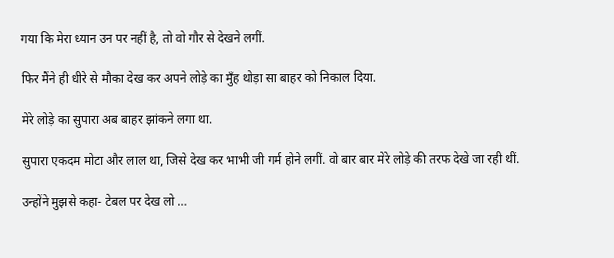गया कि मेरा ध्यान उन पर नहीं है, तो वो गौर से देखने लगीं.

फिर मैंने ही धीरे से मौका देख कर अपने लोड़े का मुँह थोड़ा सा बाहर को निकाल दिया.

मेरे लोड़े का सुपारा अब बाहर झांकने लगा था.

सुपारा एकदम मोटा और लाल था, जिसे देख कर भाभी जी गर्म होने लगीं. वो बार बार मेरे लोड़े की तरफ देखे जा रही थीं.

उन्होंने मुझसे कहा- टेबल पर देख लो …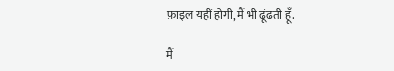फ़ाइल यहीं होगी, मैं भी ढूंढती हूँ.

मैं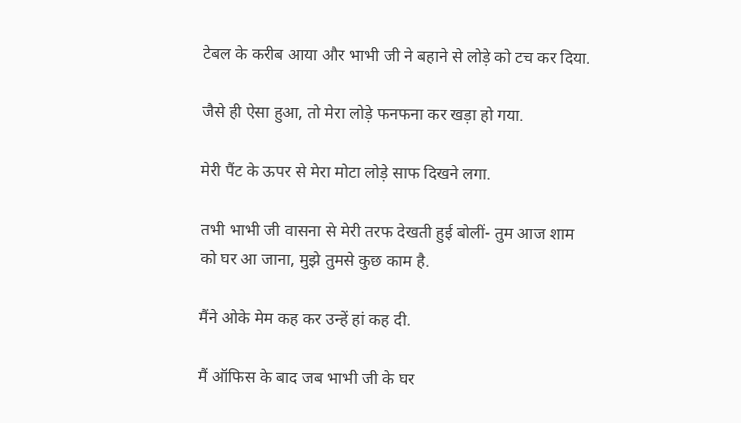टेबल के करीब आया और भाभी जी ने बहाने से लोड़े को टच कर दिया.

जैसे ही ऐसा हुआ, तो मेरा लोड़े फनफना कर खड़ा हो गया.

मेरी पैंट के ऊपर से मेरा मोटा लोड़े साफ दिखने लगा.

तभी भाभी जी वासना से मेरी तरफ देखती हुई बोलीं- तुम आज शाम को घर आ जाना, मुझे तुमसे कुछ काम है.

मैंने ओके मेम कह कर उन्हें हां कह दी.

मैं ऑफिस के बाद जब भाभी जी के घर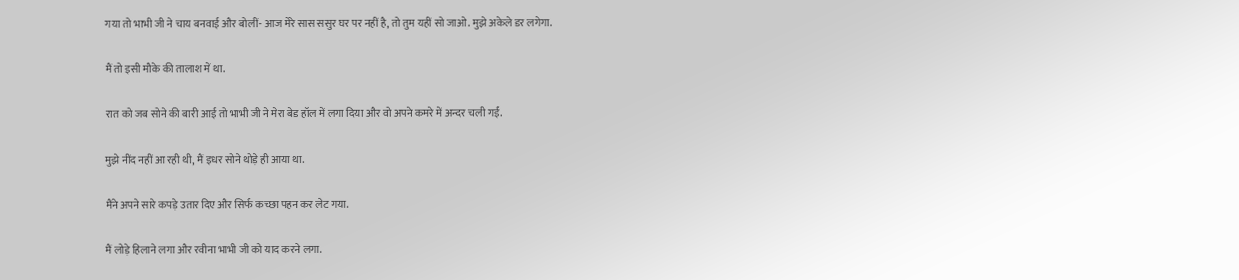गया तो भाभी जी ने चाय बनवाई और बोलीं- आज मेरे सास ससुर घर पर नहीं है, तो तुम यहीं सो जाओ. मुझे अकेले डर लगेगा.

मैं तो इसी मौके की तालाश में था.

रात को जब सोने की बारी आई तो भाभी जी ने मेरा बेड हॉल में लगा दिया और वो अपने कमरे में अन्दर चली गईं.

मुझे नींद नहीं आ रही थी, मैं इधर सोने थोड़े ही आया था.

मैंने अपने सारे कपड़े उतार दिए और सिर्फ कच्छा पहन कर लेट गया.

मैं लोड़े हिलाने लगा और रवीना भाभी जी को याद करने लगा.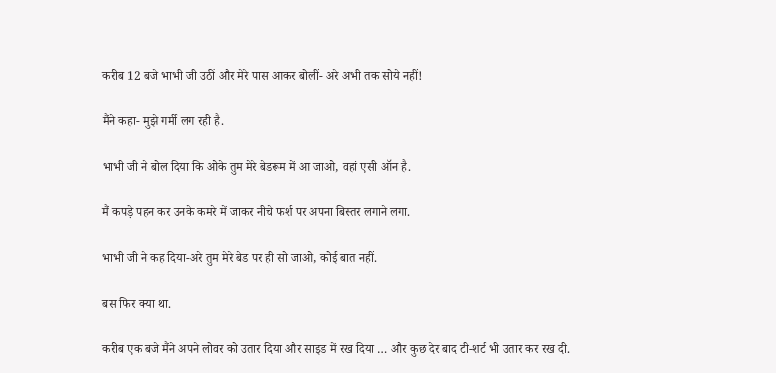करीब 12 बजे भाभी जी उठीं और मेरे पास आकर बोलीं- अरे अभी तक सोये नहीं!

मैंने कहा- मुझे गर्मी लग रही है.

भाभी जी ने बोल दिया कि ओके तुम मेरे बेडरूम में आ जाओ, वहां एसी ऑन है.

मैं कपड़े पहन कर उनके कमरे में जाकर नीचे फर्श पर अपना बिस्तर लगाने लगा.

भाभी जी ने कह दिया-अरे तुम मेरे बेड पर ही सो जाओ, कोई बात नहीं.

बस फिर क्या था.

करीब एक बजे मैंने अपने लोवर को उतार दिया और साइड में रख दिया … और कुछ देर बाद टी-शर्ट भी उतार कर रख दी.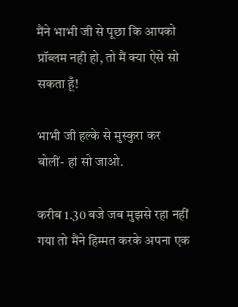मैंने भाभी जी से पूछा कि आपको प्रॉब्लम नही हो, तो मैं क्या ऐसे सो सकता हूँ!

भाभी जी हल्के से मुस्कुरा कर बोलीं- हां सो जाओ.

करीब 1.30 बजे जब मुझसे रहा नहीं गया तो मैंने हिम्मत करके अपना एक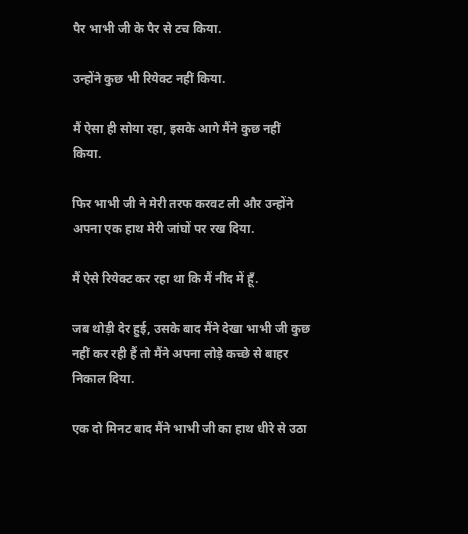पैर भाभी जी के पैर से टच किया.

उन्होंने कुछ भी रियेक्ट नहीं किया.

मैं ऐसा ही सोया रहा, इसके आगे मैंने कुछ नहीं किया.

फिर भाभी जी ने मेरी तरफ करवट ली और उन्होंने अपना एक हाथ मेरी जांघों पर रख दिया.

मैं ऐसे रियेक्ट कर रहा था कि मैं नींद में हूँ.

जब थोड़ी देर हुई, उसके बाद मैंने देखा भाभी जी कुछ नहीं कर रही हैं तो मैंने अपना लोड़े कच्छे से बाहर निकाल दिया.

एक दो मिनट बाद मैंने भाभी जी का हाथ धीरे से उठा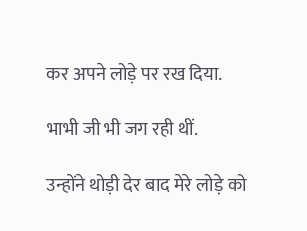कर अपने लोड़े पर रख दिया.

भाभी जी भी जग रही थीं.

उन्होंने थोड़ी देर बाद मेरे लोड़े को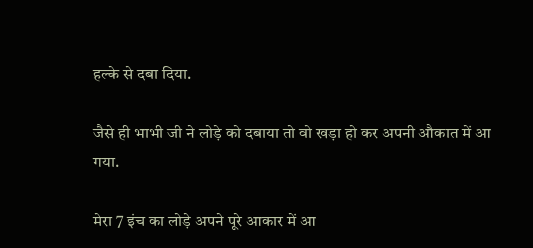हल्के से दबा दिया.

जैसे ही भाभी जी ने लोड़े को दबाया तो वो खड़ा हो कर अपनी औकात में आ गया.

मेरा 7 इंच का लोड़े अपने पूरे आकार में आ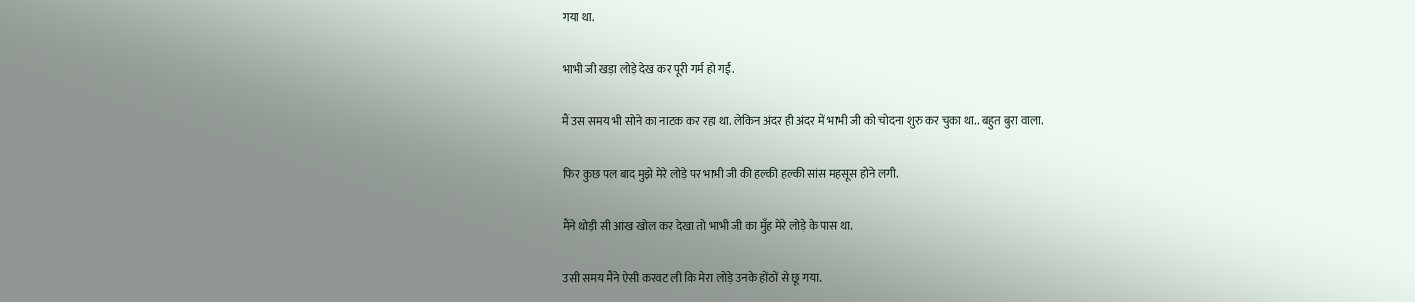गया था.

भाभी जी खड़ा लोड़े देख कर पूरी गर्म हो गईं.

मैं उस समय भी सोने का नाटक कर रहा था. लेकिन अंदर ही अंदर में भाभी जी को चोदना शुरु कर चुका था.. बहुत बुरा वाला.

फिर कुछ पल बाद मुझे मेरे लोड़े पर भाभी जी की हल्की हल्की सांस महसूस होने लगी.

मैंने थोड़ी सी आंख खोल कर देखा तो भाभी जी का मुँह मेरे लोड़े के पास था.

उसी समय मैंने ऐसी करवट ली कि मेरा लोड़े उनके होंठों से छू गया.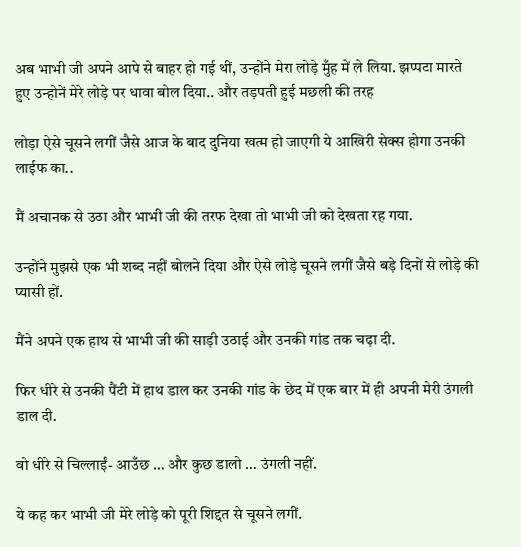अब भाभी जी अपने आपे से बाहर हो गई थीं, उन्होंने मेरा लोड़े मुँह में ले लिया. झप्पटा मारते हुए उन्होनें मेरे लोड़े पर धावा बोल दिया.. और तड़पती हुई मछली की तरह

लोड़ा ऐसे चूसने लगीं जैसे आज के बाद दुनिया खत्म हो जाएगी ये आखिरी सेक्स होगा उनकी लाईफ का..

मैं अचानक से उठा और भाभी जी की तरफ देखा तो भाभी जी को देखता रह गया.

उन्होंने मुझसे एक भी शब्द नहीं बोलने दिया और ऐसे लोड़े चूसने लगीं जैसे बड़े दिनों से लोड़े की प्यासी हों.

मैंने अपने एक हाथ से भाभी जी की साड़ी उठाई और उनकी गांड तक चढ़ा दी.

फिर धीरे से उनकी पैंटी में हाथ डाल कर उनकी गांड के छेद में एक बार में ही अपनी मेरी उंगली डाल दी.

वो धीरे से चिल्लाईं- आउँछ … और कुछ डालो … उंगली नहीं.

ये कह कर भाभी जी मेरे लोड़े को पूरी शिद्दत से चूसने लगीं.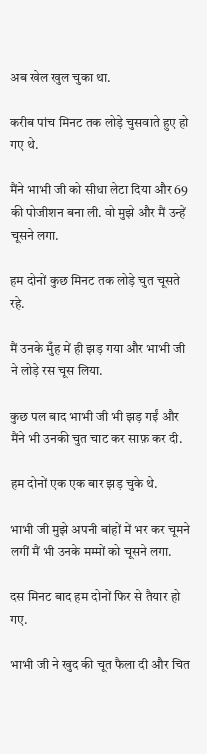अब खेल खुल चुका था.

करीब पांच मिनट तक लोड़े चुसवाते हुए हो गए थे.

मैंने भाभी जी को सीधा लेटा दिया और 69 की पोजीशन बना ली. वो मुझे और मैं उन्हें चूसने लगा.

हम दोनों कुछ मिनट तक लोड़े चुत चूसते रहे.

मैं उनके मुँह में ही झड़ गया और भाभी जी ने लोड़े रस चूस लिया.

कुछ पल बाद भाभी जी भी झड़ गईं और मैंने भी उनकी चुत चाट कर साफ़ कर दी.

हम दोनों एक एक बार झड़ चुके थे.

भाभी जी मुझे अपनी बांहों में भर कर चूमने लगीं मैं भी उनके मम्मों को चूसने लगा.

दस मिनट बाद हम दोनों फिर से तैयार हो गए.

भाभी जी ने खुद की चूत फैला दी और चित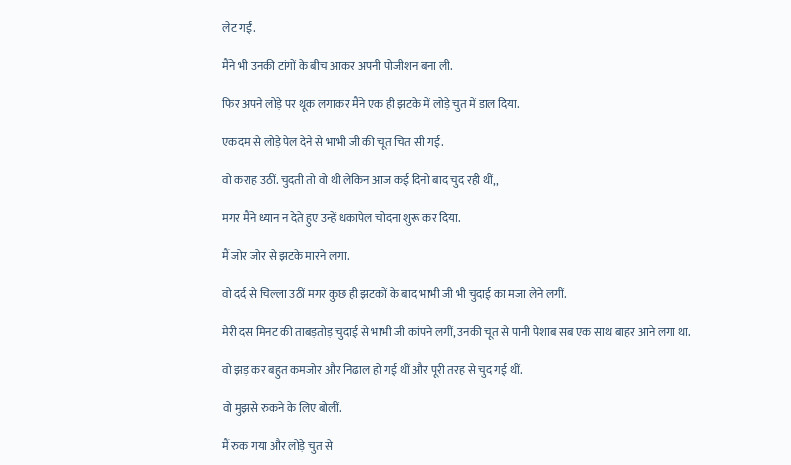लेट गईं.

मैंने भी उनकी टांगों के बीच आकर अपनी पोजीशन बना ली.

फिर अपने लोड़े पर थूक लगाकर मैंने एक ही झटके में लोड़े चुत में डाल दिया.

एकदम से लोड़े पेल देने से भाभी जी की चूत चित सी गई.

वो कराह उठीं. चुदती तो वो थी लेकिन आज कई दिनो बाद चुद रही थीं,,

मगर मैंने ध्यान न देते हुए उन्हें धकापेल चोदना शुरू कर दिया.

मैं जोर जोर से झटके मारने लगा.

वो दर्द से चिल्ला उठीं मगर कुछ ही झटकों के बाद भाभी जी भी चुदाई का मजा लेने लगीं.

मेरी दस मिनट की ताबड़तोड़ चुदाई से भाभी जी कांपने लगीं, उनकी चूत से पानी पेशाब सब एक साथ बाहर आने लगा था.

वो झड़ कर बहुत कमजोर और निढाल हो गई थीं और पूरी तरह से चुद गई थीं.

वो मुझसे रुकने के लिए बोलीं.

मैं रुक गया और लोड़े चुत से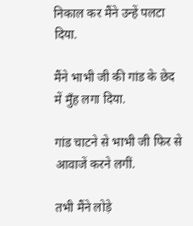निकाल कर मैंने उन्हें पलटा दिया.

मैंने भाभी जी की गांड के छेद में मुँह लगा दिया.

गांड चाटने से भाभी जी फिर से आवाजें करने लगीं.

तभी मैंने लोड़े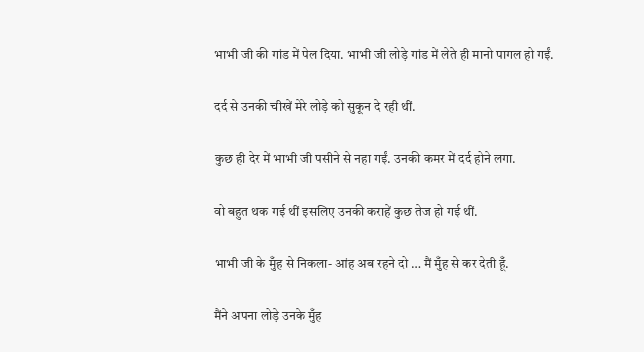भाभी जी की गांड में पेल दिया. भाभी जी लोड़े गांड में लेते ही मानो पागल हो गईं.

दर्द से उनकी चीखें मेरे लोड़े को सुकून दे रही थीं.

कुछ ही देर में भाभी जी पसीने से नहा गईं. उनकी कमर में दर्द होने लगा.

वो बहुत थक गई थीं इसलिए उनकी कराहें कुछ तेज हो गई थीं.

भाभी जी के मुँह से निकला- आंह अब रहने दो … मैं मुँह से कर देती हूँ.

मैंने अपना लोड़े उनके मुँह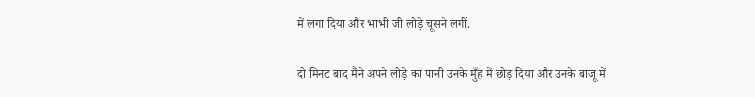में लगा दिया और भाभी जी लोड़े चूसने लगीं.

दो मिनट बाद मैंने अपने लोड़े का पानी उनके मुँह में छोड़ दिया और उनके बाजू में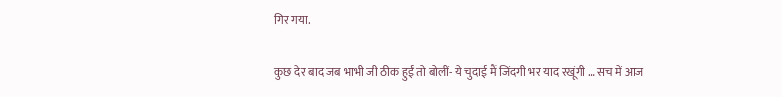गिर गया.

कुछ देर बाद जब भाभी जी ठीक हुईं तो बोलीं- ये चुदाई मैं जिंदगी भर याद रखूंगी … सच में आज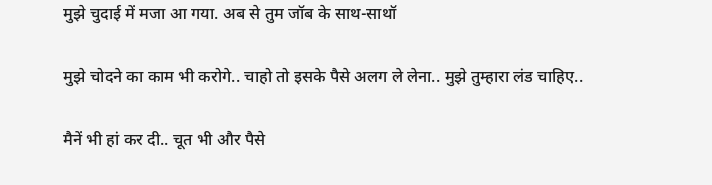मुझे चुदाई में मजा आ गया. अब से तुम जॉब के साथ-साथॉ

मुझे चोदने का काम भी करोगे.. चाहो तो इसके पैसे अलग ले लेना.. मुझे तुम्हारा लंड चाहिए..

मैनें भी हां कर दी.. चूत भी और पैसे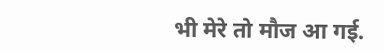भी मेरे तो मौज आ गई.